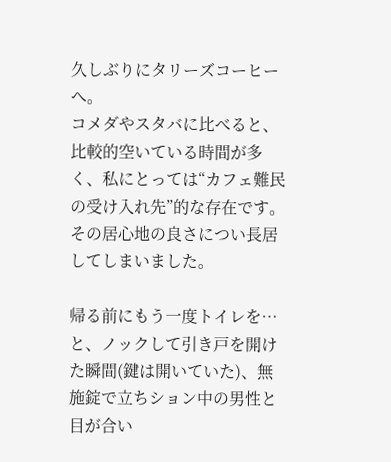久しぶりにタリーズコーヒーへ。
コメダやスタバに比べると、比較的空いている時間が多く、私にとっては“カフェ難民の受け入れ先”的な存在です。その居心地の良さについ長居してしまいました。

帰る前にもう一度トイレを…と、ノックして引き戸を開けた瞬間(鍵は開いていた)、無施錠で立ちション中の男性と目が合い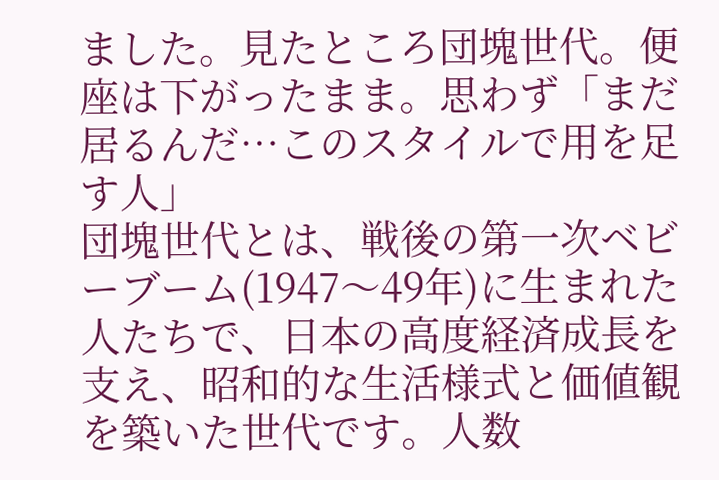ました。見たところ団塊世代。便座は下がったまま。思わず「まだ居るんだ…このスタイルで用を足す人」
団塊世代とは、戦後の第一次ベビーブーム(1947〜49年)に生まれた人たちで、日本の高度経済成長を支え、昭和的な生活様式と価値観を築いた世代です。人数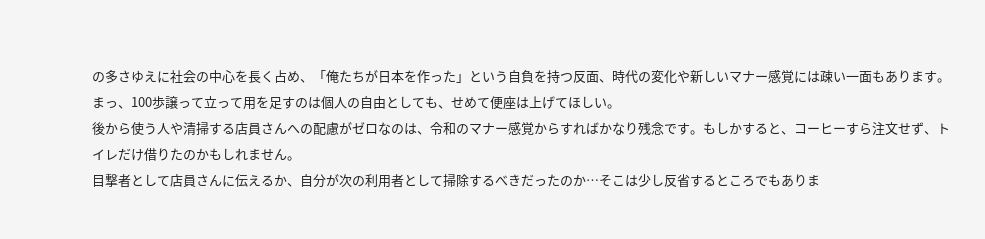の多さゆえに社会の中心を長く占め、「俺たちが日本を作った」という自負を持つ反面、時代の変化や新しいマナー感覚には疎い一面もあります。
まっ、100歩譲って立って用を足すのは個人の自由としても、せめて便座は上げてほしい。
後から使う人や清掃する店員さんへの配慮がゼロなのは、令和のマナー感覚からすればかなり残念です。もしかすると、コーヒーすら注文せず、トイレだけ借りたのかもしれません。
目撃者として店員さんに伝えるか、自分が次の利用者として掃除するべきだったのか…そこは少し反省するところでもありま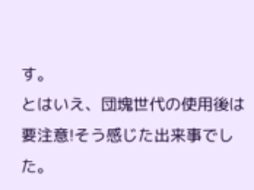す。
とはいえ、団塊世代の使用後は要注意!そう感じた出来事でした。